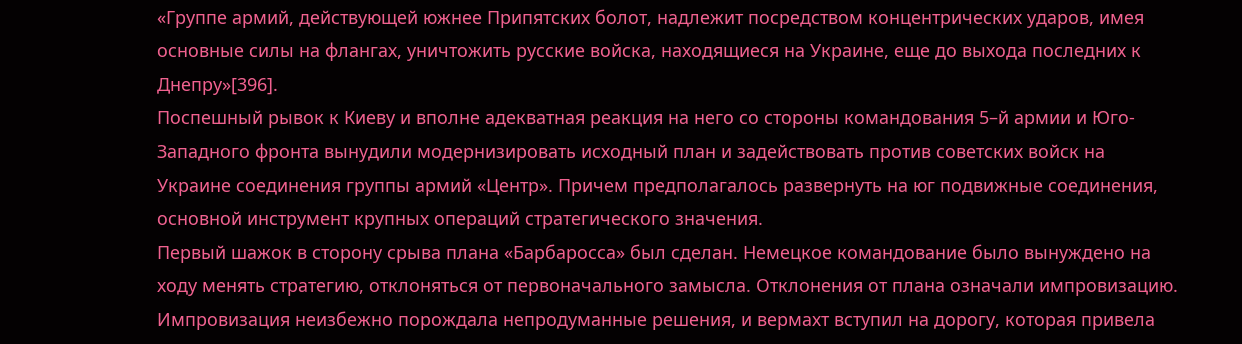«Группе армий, действующей южнее Припятских болот, надлежит посредством концентрических ударов, имея основные силы на флангах, уничтожить русские войска, находящиеся на Украине, еще до выхода последних к Днепру»[396].
Поспешный рывок к Киеву и вполне адекватная реакция на него со стороны командования 5–й армии и Юго-Западного фронта вынудили модернизировать исходный план и задействовать против советских войск на Украине соединения группы армий «Центр». Причем предполагалось развернуть на юг подвижные соединения, основной инструмент крупных операций стратегического значения.
Первый шажок в сторону срыва плана «Барбаросса» был сделан. Немецкое командование было вынуждено на ходу менять стратегию, отклоняться от первоначального замысла. Отклонения от плана означали импровизацию. Импровизация неизбежно порождала непродуманные решения, и вермахт вступил на дорогу, которая привела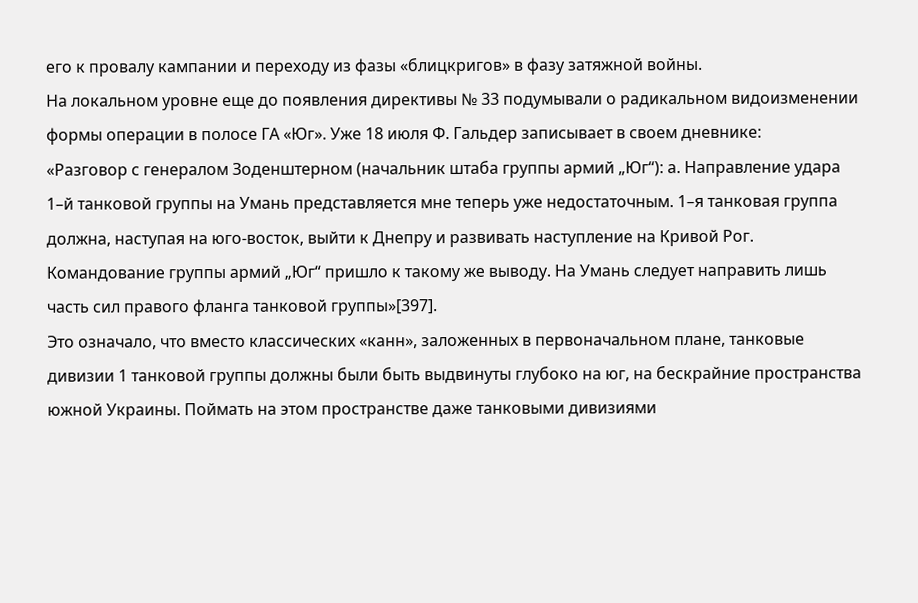его к провалу кампании и переходу из фазы «блицкригов» в фазу затяжной войны.
На локальном уровне еще до появления директивы № 33 подумывали о радикальном видоизменении формы операции в полосе ГА «Юг». Уже 18 июля Ф. Гальдер записывает в своем дневнике:
«Разговор с генералом Зоденштерном (начальник штаба группы армий „Юг“): а. Направление удара 1–й танковой группы на Умань представляется мне теперь уже недостаточным. 1–я танковая группа должна, наступая на юго-восток, выйти к Днепру и развивать наступление на Кривой Рог. Командование группы армий „Юг“ пришло к такому же выводу. На Умань следует направить лишь часть сил правого фланга танковой группы»[397].
Это означало, что вместо классических «канн», заложенных в первоначальном плане, танковые дивизии 1 танковой группы должны были быть выдвинуты глубоко на юг, на бескрайние пространства южной Украины. Поймать на этом пространстве даже танковыми дивизиями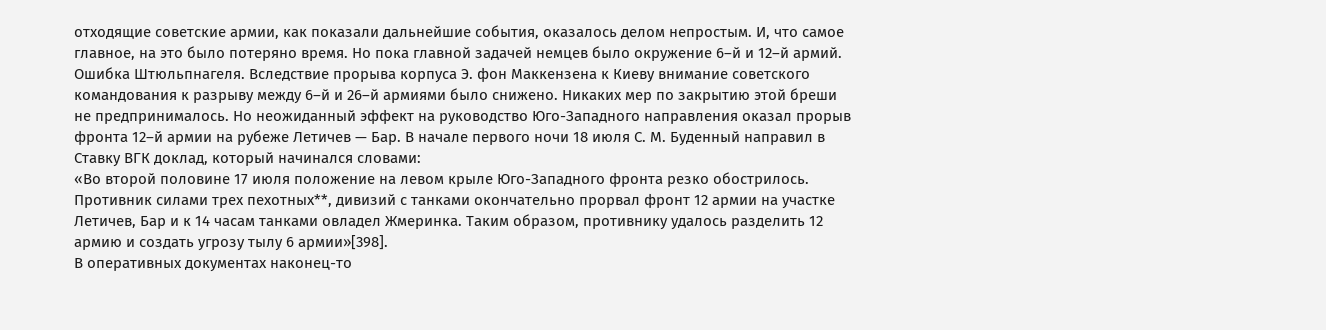отходящие советские армии, как показали дальнейшие события, оказалось делом непростым. И, что самое главное, на это было потеряно время. Но пока главной задачей немцев было окружение 6–й и 12–й армий.
Ошибка Штюльпнагеля. Вследствие прорыва корпуса Э. фон Маккензена к Киеву внимание советского командования к разрыву между 6–й и 26–й армиями было снижено. Никаких мер по закрытию этой бреши не предпринималось. Но неожиданный эффект на руководство Юго-Западного направления оказал прорыв фронта 12–й армии на рубеже Летичев — Бар. В начале первого ночи 18 июля С. М. Буденный направил в Ставку ВГК доклад, который начинался словами:
«Во второй половине 17 июля положение на левом крыле Юго-Западного фронта резко обострилось. Противник силами трех пехотных**, дивизий с танками окончательно прорвал фронт 12 армии на участке Летичев, Бар и к 14 часам танками овладел Жмеринка. Таким образом, противнику удалось разделить 12 армию и создать угрозу тылу 6 армии»[398].
В оперативных документах наконец-то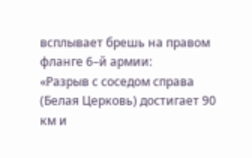всплывает брешь на правом фланге 6–й армии:
«Разрыв с соседом справа (Белая Церковь) достигает 90 км и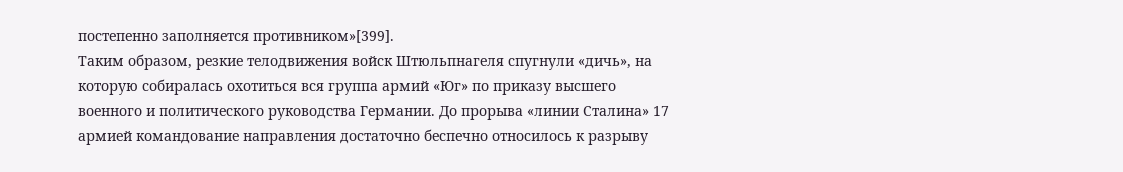постепенно заполняется противником»[399].
Таким образом, резкие телодвижения войск Штюльпнагеля спугнули «дичь», на которую собиралась охотиться вся группа армий «Юг» по приказу высшего военного и политического руководства Германии. До прорыва «линии Сталина» 17 армией командование направления достаточно беспечно относилось к разрыву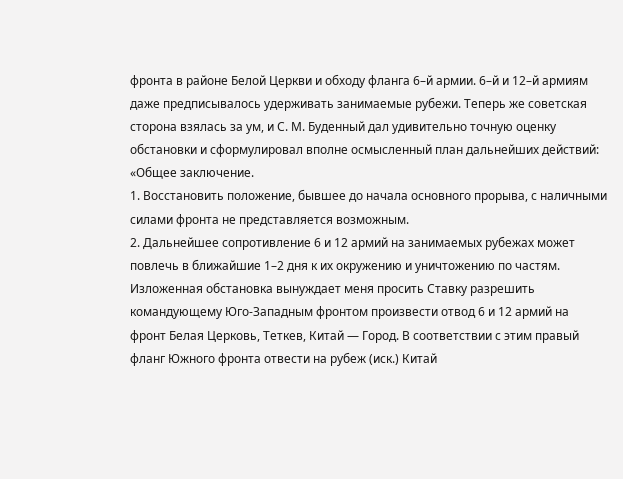фронта в районе Белой Церкви и обходу фланга 6–й армии. 6–й и 12–й армиям даже предписывалось удерживать занимаемые рубежи. Теперь же советская сторона взялась за ум, и С. М. Буденный дал удивительно точную оценку обстановки и сформулировал вполне осмысленный план дальнейших действий:
«Общее заключение.
1. Восстановить положение, бывшее до начала основного прорыва, с наличными силами фронта не представляется возможным.
2. Дальнейшее сопротивление 6 и 12 армий на занимаемых рубежах может повлечь в ближайшие 1–2 дня к их окружению и уничтожению по частям.
Изложенная обстановка вынуждает меня просить Ставку разрешить командующему Юго-Западным фронтом произвести отвод 6 и 12 армий на фронт Белая Церковь, Теткев, Китай — Город. В соответствии с этим правый фланг Южного фронта отвести на рубеж (иск.) Китай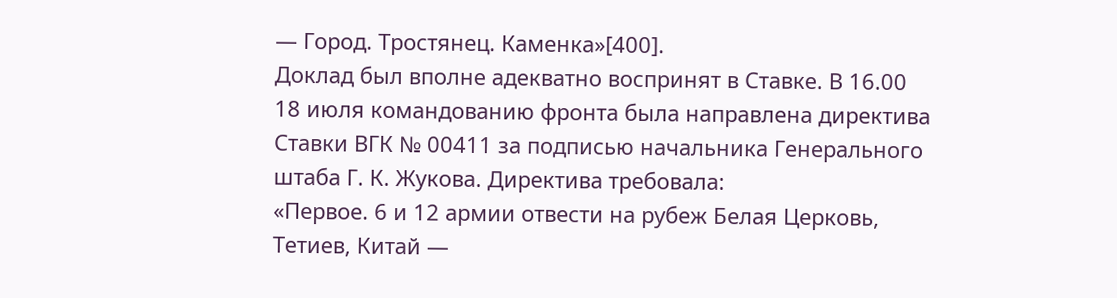— Город. Тростянец. Каменка»[400].
Доклад был вполне адекватно воспринят в Ставке. В 16.00 18 июля командованию фронта была направлена директива Ставки ВГК № 00411 за подписью начальника Генерального штаба Г. К. Жукова. Директива требовала:
«Первое. 6 и 12 армии отвести на рубеж Белая Церковь, Тетиев, Китай —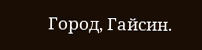Город, Гайсин.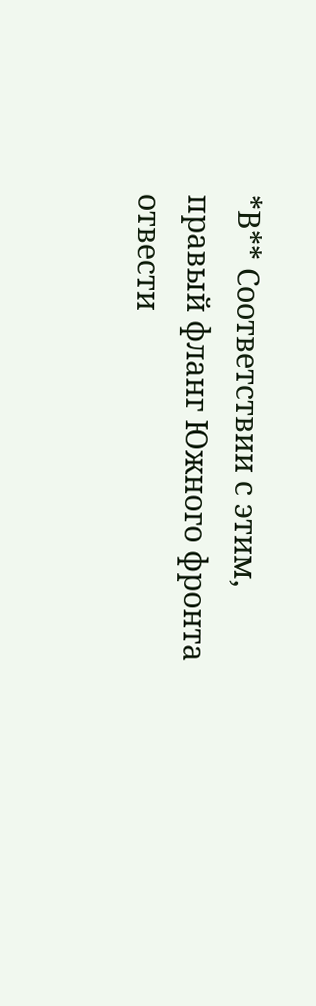*В** Соответствии с этим, правый фланг Южного фронта отвести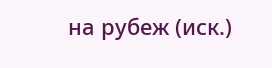на рубеж (иск.)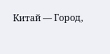Китай — Город,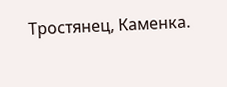Тростянец, Каменка.